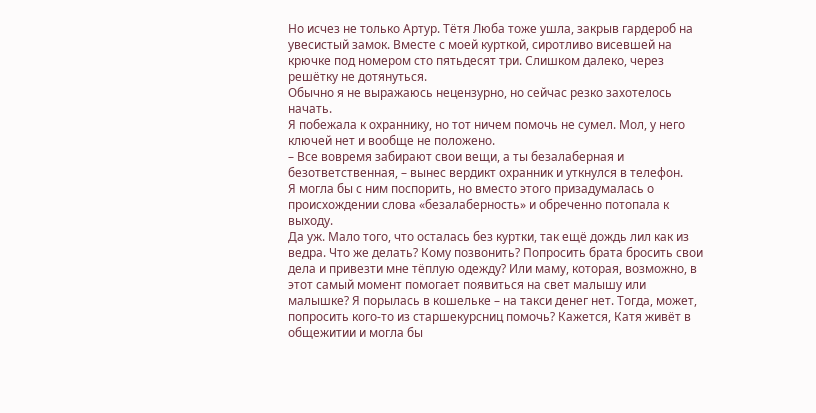Но исчез не только Артур. Тётя Люба тоже ушла, закрыв гардероб на увесистый замок. Вместе с моей курткой, сиротливо висевшей на крючке под номером сто пятьдесят три. Слишком далеко, через решётку не дотянуться.
Обычно я не выражаюсь нецензурно, но сейчас резко захотелось начать.
Я побежала к охраннику, но тот ничем помочь не сумел. Мол, у него ключей нет и вообще не положено.
– Все вовремя забирают свои вещи, а ты безалаберная и безответственная, – вынес вердикт охранник и уткнулся в телефон.
Я могла бы с ним поспорить, но вместо этого призадумалась о происхождении слова «безалаберность» и обреченно потопала к выходу.
Да уж. Мало того, что осталась без куртки, так ещё дождь лил как из ведра. Что же делать? Кому позвонить? Попросить брата бросить свои дела и привезти мне тёплую одежду? Или маму, которая, возможно, в этот самый момент помогает появиться на свет малышу или малышке? Я порылась в кошельке – на такси денег нет. Тогда, может, попросить кого-то из старшекурсниц помочь? Кажется, Катя живёт в общежитии и могла бы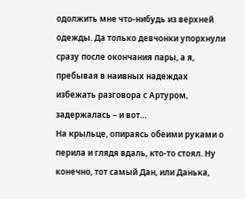одолжить мне что-нибудь из верхней одежды. Да только девчонки упорхнули сразу после окончания пары, а я, пребывая в наивных надеждах избежать разговора с Артуром, задержалась – и вот…
На крыльце, опираясь обеими руками о перила и глядя вдаль, кто-то стоял. Ну конечно, тот самый Дан, или Данька,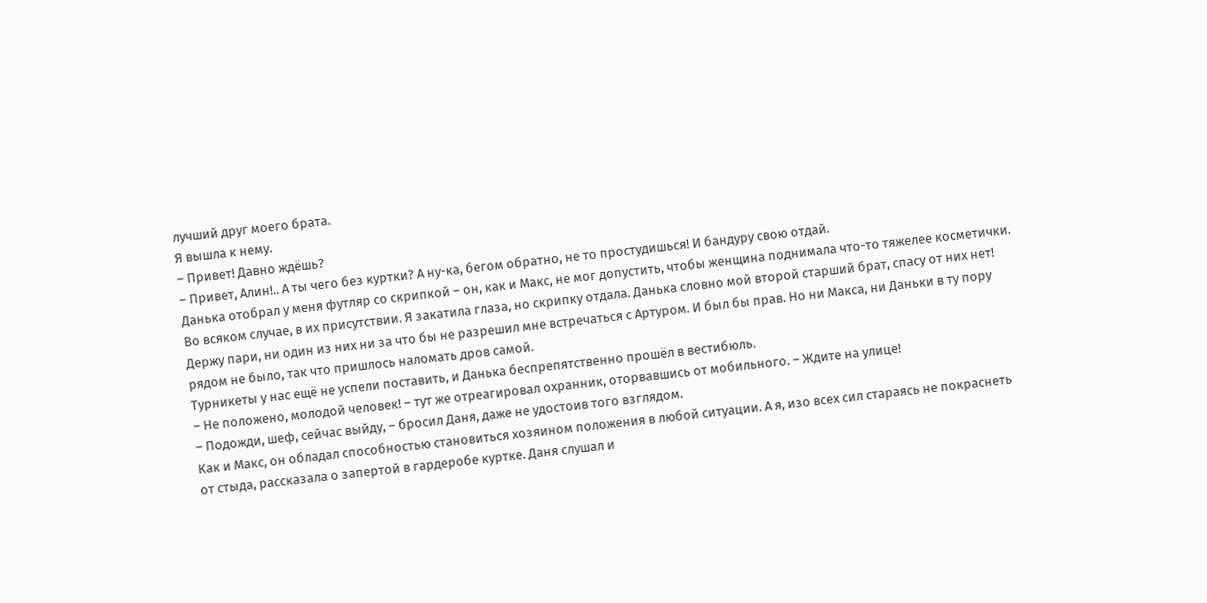лучший друг моего брата.
Я вышла к нему.
– Привет! Давно ждёшь?
– Привет, Алин!.. А ты чего без куртки? А ну-ка, бегом обратно, не то простудишься! И бандуру свою отдай.
Данька отобрал у меня футляр со скрипкой – он, как и Макс, не мог допустить, чтобы женщина поднимала что-то тяжелее косметички. Во всяком случае, в их присутствии. Я закатила глаза, но скрипку отдала. Данька словно мой второй старший брат, спасу от них нет! Держу пари, ни один из них ни за что бы не разрешил мне встречаться с Артуром. И был бы прав. Но ни Макса, ни Даньки в ту пору рядом не было, так что пришлось наломать дров самой.
Турникеты у нас ещё не успели поставить, и Данька беспрепятственно прошёл в вестибюль.
– Не положено, молодой человек! – тут же отреагировал охранник, оторвавшись от мобильного. – Ждите на улице!
– Подожди, шеф, сейчас выйду, – бросил Даня, даже не удостоив того взглядом.
Как и Макс, он обладал способностью становиться хозяином положения в любой ситуации. А я, изо всех сил стараясь не покраснеть от стыда, рассказала о запертой в гардеробе куртке. Даня слушал и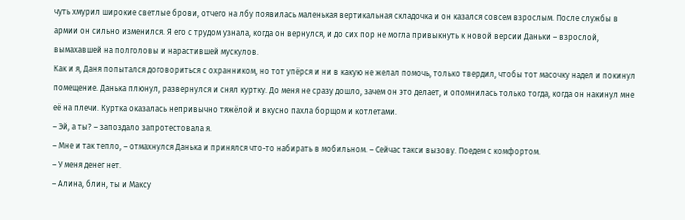чуть хмурил широкие светлые брови, отчего на лбу появилась маленькая вертикальная складочка и он казался совсем взрослым. После службы в армии он сильно изменился. Я его с трудом узнала, когда он вернулся, и до сих пор не могла привыкнуть к новой версии Даньки – взрослой, вымахавшей на полголовы и нарастившей мускулов.
Как и я, Даня попытался договориться с охранником, но тот упёрся и ни в какую не желал помочь, только твердил, чтобы тот масочку надел и покинул помещение. Данька плюнул, развернулся и снял куртку. До меня не сразу дошло, зачем он это делает, и опомнилась только тогда, когда он накинул мне её на плечи. Куртка оказалась непривычно тяжёлой и вкусно пахла борщом и котлетами.
– Эй, а ты? – запоздало запротестовала я.
– Мне и так тепло, – отмахнулся Данька и принялся что-то набирать в мобильном. – Сейчас такси вызову. Поедем с комфортом.
– У меня денег нет.
– Алина, блин, ты и Максу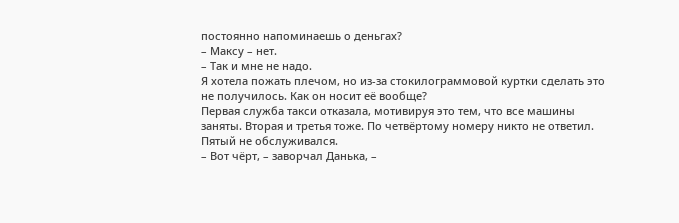постоянно напоминаешь о деньгах?
– Максу – нет.
– Так и мне не надо.
Я хотела пожать плечом, но из-за стокилограммовой куртки сделать это не получилось. Как он носит её вообще?
Первая служба такси отказала, мотивируя это тем, что все машины заняты. Вторая и третья тоже. По четвёртому номеру никто не ответил. Пятый не обслуживался.
– Вот чёрт, – заворчал Данька, –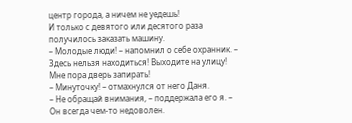центр города, а ничем не уедешь!
И только с девятого или десятого раза получилось заказать машину.
– Молодые люди! – напомнил о себе охранник. – Здесь нельзя находиться! Выходите на улицу! Мне пора дверь запирать!
– Минуточку! – отмахнулся от него Даня.
– Не обращай внимания, – поддержала его я. – Он всегда чем-то недоволен.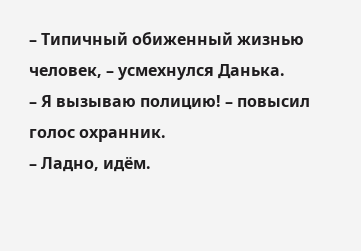– Типичный обиженный жизнью человек, – усмехнулся Данька.
– Я вызываю полицию! – повысил голос охранник.
– Ладно, идём.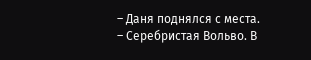– Даня поднялся с места. – Серебристая Вольво. В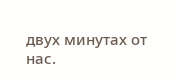двух минутах от нас.